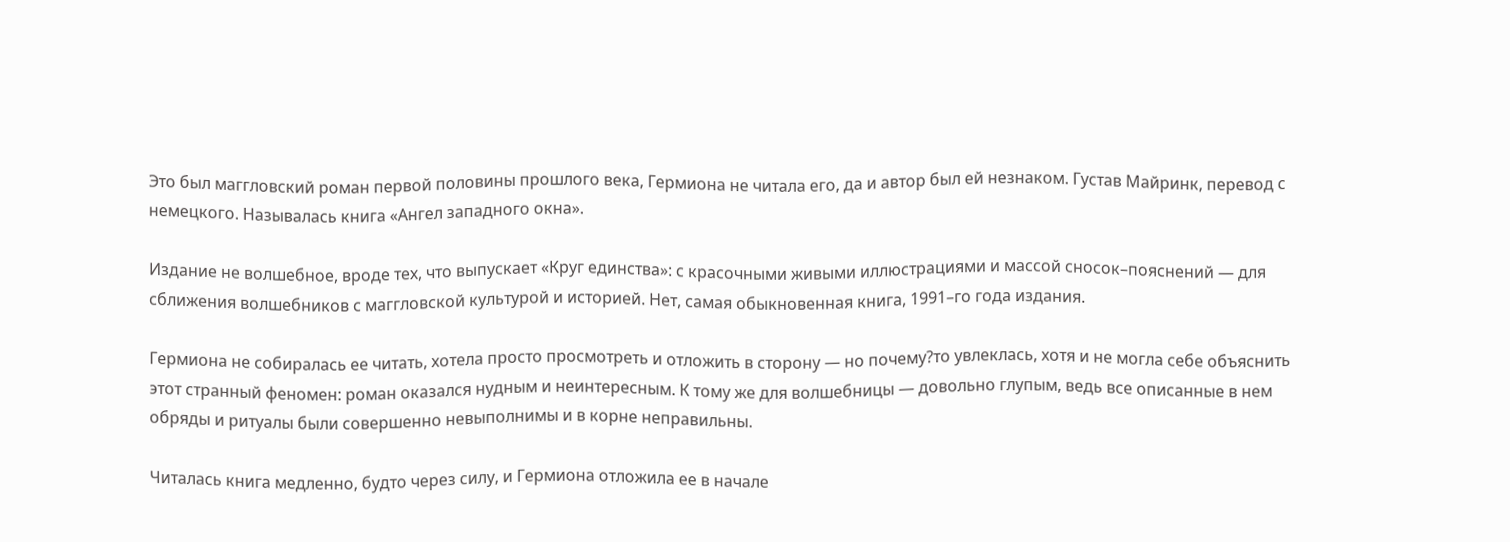Это был маггловский роман первой половины прошлого века, Гермиона не читала его, да и автор был ей незнаком. Густав Майринк, перевод с немецкого. Называлась книга «Ангел западного окна».

Издание не волшебное, вроде тех, что выпускает «Круг единства»: с красочными живыми иллюстрациями и массой сносок–пояснений — для сближения волшебников с маггловской культурой и историей. Нет, самая обыкновенная книга, 1991–го года издания.

Гермиона не собиралась ее читать, хотела просто просмотреть и отложить в сторону — но почему?то увлеклась, хотя и не могла себе объяснить этот странный феномен: роман оказался нудным и неинтересным. К тому же для волшебницы — довольно глупым, ведь все описанные в нем обряды и ритуалы были совершенно невыполнимы и в корне неправильны.

Читалась книга медленно, будто через силу, и Гермиона отложила ее в начале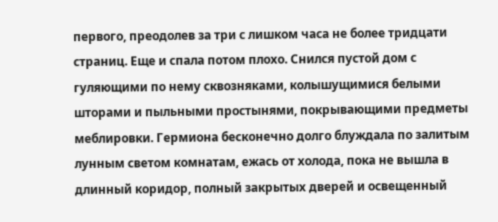первого, преодолев за три с лишком часа не более тридцати страниц. Еще и спала потом плохо. Снился пустой дом с гуляющими по нему сквозняками, колышущимися белыми шторами и пыльными простынями, покрывающими предметы меблировки. Гермиона бесконечно долго блуждала по залитым лунным светом комнатам, ежась от холода, пока не вышла в длинный коридор, полный закрытых дверей и освещенный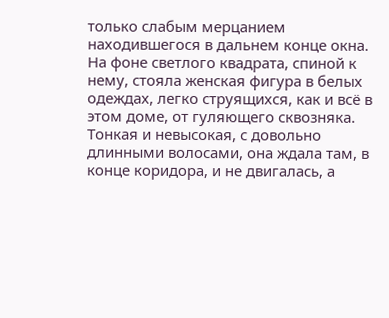только слабым мерцанием находившегося в дальнем конце окна. На фоне светлого квадрата, спиной к нему, стояла женская фигура в белых одеждах, легко струящихся, как и всё в этом доме, от гуляющего сквозняка. Тонкая и невысокая, с довольно длинными волосами, она ждала там, в конце коридора, и не двигалась, а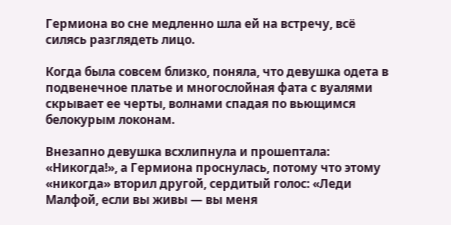Гермиона во сне медленно шла ей на встречу, всё силясь разглядеть лицо.

Когда была совсем близко, поняла, что девушка одета в подвенечное платье и многослойная фата с вуалями скрывает ее черты, волнами спадая по вьющимся белокурым локонам.

Внезапно девушка всхлипнула и прошептала: «Никогда!», а Гермиона проснулась, потому что этому «никогда» вторил другой, сердитый голос: «Леди Малфой, если вы живы — вы меня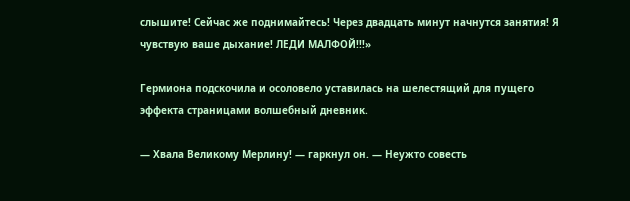слышите! Сейчас же поднимайтесь! Через двадцать минут начнутся занятия! Я чувствую ваше дыхание! ЛЕДИ МАЛФОЙ!!!»

Гермиона подскочила и осоловело уставилась на шелестящий для пущего эффекта страницами волшебный дневник.

— Хвала Великому Мерлину! — гаркнул он. — Неужто совесть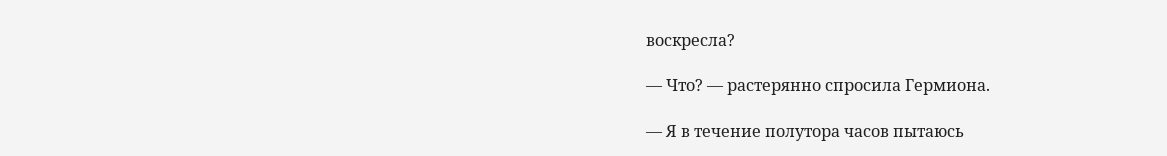воскресла?

— Что? — растерянно спросила Гермиона.

— Я в течение полутора часов пытаюсь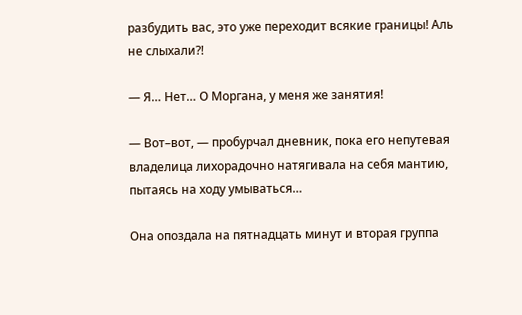разбудить вас, это уже переходит всякие границы! Аль не слыхали?!

— Я… Нет… О Моргана, у меня же занятия!

— Вот–вот, — пробурчал дневник, пока его непутевая владелица лихорадочно натягивала на себя мантию, пытаясь на ходу умываться…

Она опоздала на пятнадцать минут и вторая группа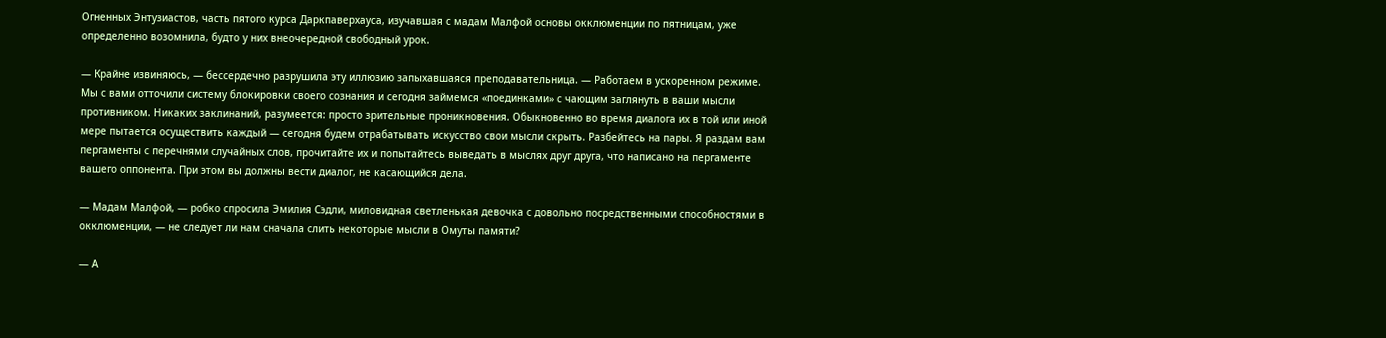Огненных Энтузиастов, часть пятого курса Даркпаверхауса, изучавшая с мадам Малфой основы окклюменции по пятницам, уже определенно возомнила, будто у них внеочередной свободный урок.

— Крайне извиняюсь, — бессердечно разрушила эту иллюзию запыхавшаяся преподавательница. — Работаем в ускоренном режиме. Мы с вами отточили систему блокировки своего сознания и сегодня займемся «поединками» с чающим заглянуть в ваши мысли противником. Никаких заклинаний, разумеется: просто зрительные проникновения. Обыкновенно во время диалога их в той или иной мере пытается осуществить каждый — сегодня будем отрабатывать искусство свои мысли скрыть. Разбейтесь на пары. Я раздам вам пергаменты с перечнями случайных слов, прочитайте их и попытайтесь выведать в мыслях друг друга, что написано на пергаменте вашего оппонента. При этом вы должны вести диалог, не касающийся дела.

— Мадам Малфой, — робко спросила Эмилия Сэдли, миловидная светленькая девочка с довольно посредственными способностями в окклюменции, — не следует ли нам сначала слить некоторые мысли в Омуты памяти?

— А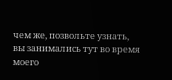чем же, позвольте узнать, вы занимались тут во время моего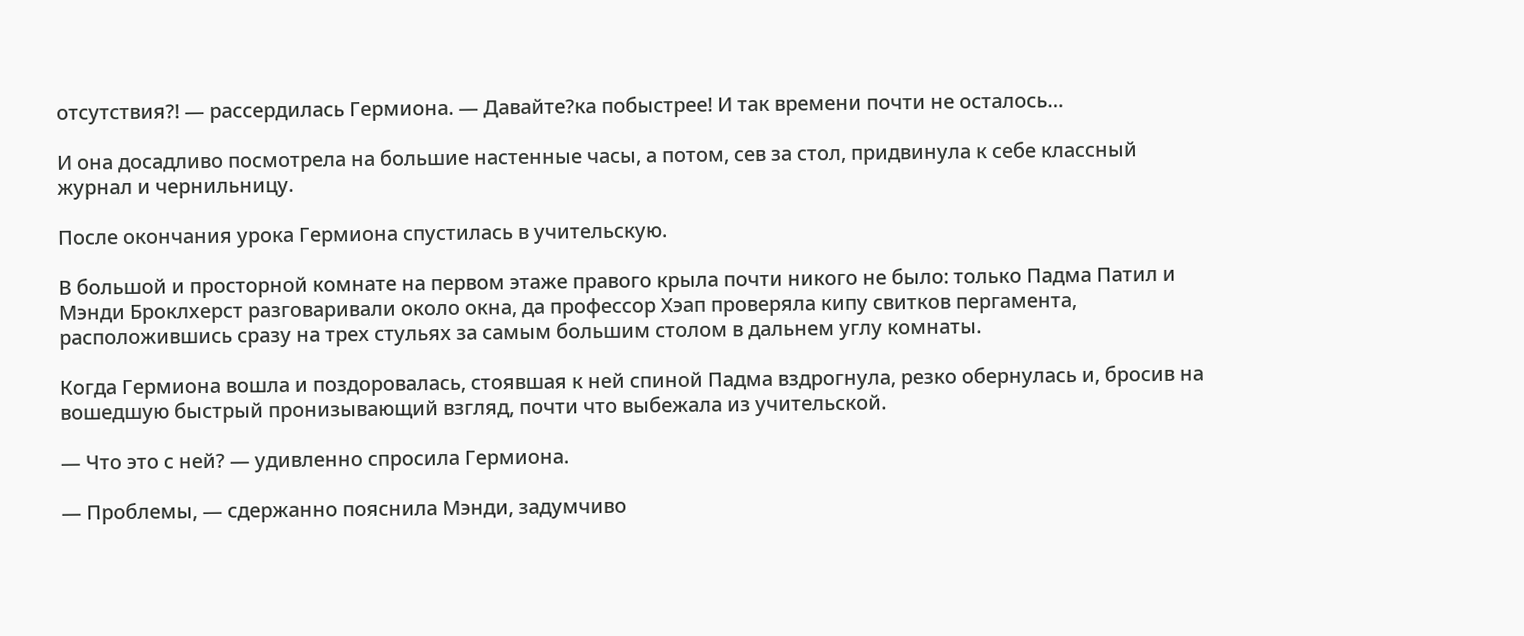отсутствия?! — рассердилась Гермиона. — Давайте?ка побыстрее! И так времени почти не осталось…

И она досадливо посмотрела на большие настенные часы, а потом, сев за стол, придвинула к себе классный журнал и чернильницу.

После окончания урока Гермиона спустилась в учительскую.

В большой и просторной комнате на первом этаже правого крыла почти никого не было: только Падма Патил и Мэнди Броклхерст разговаривали около окна, да профессор Хэап проверяла кипу свитков пергамента, расположившись сразу на трех стульях за самым большим столом в дальнем углу комнаты.

Когда Гермиона вошла и поздоровалась, стоявшая к ней спиной Падма вздрогнула, резко обернулась и, бросив на вошедшую быстрый пронизывающий взгляд, почти что выбежала из учительской.

— Что это с ней? — удивленно спросила Гермиона.

— Проблемы, — сдержанно пояснила Мэнди, задумчиво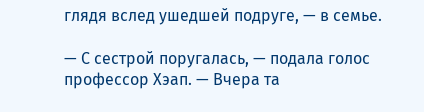глядя вслед ушедшей подруге, — в семье.

— С сестрой поругалась, — подала голос профессор Хэап. — Вчера та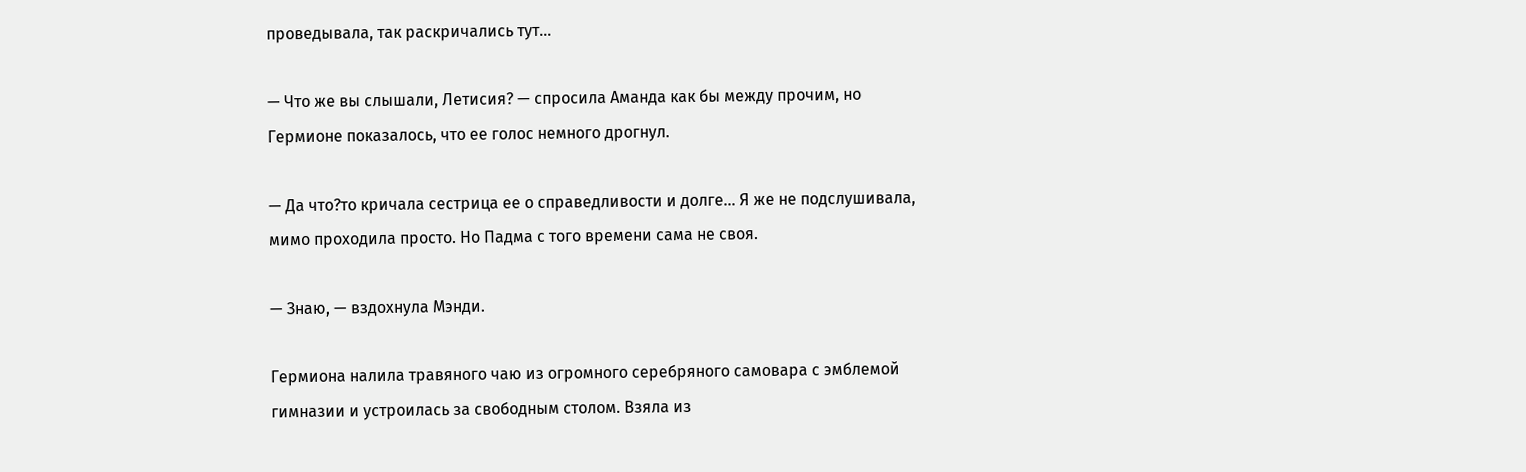проведывала, так раскричались тут…

— Что же вы слышали, Летисия? — спросила Аманда как бы между прочим, но Гермионе показалось, что ее голос немного дрогнул.

— Да что?то кричала сестрица ее о справедливости и долге… Я же не подслушивала, мимо проходила просто. Но Падма с того времени сама не своя.

— Знаю, — вздохнула Мэнди.

Гермиона налила травяного чаю из огромного серебряного самовара с эмблемой гимназии и устроилась за свободным столом. Взяла из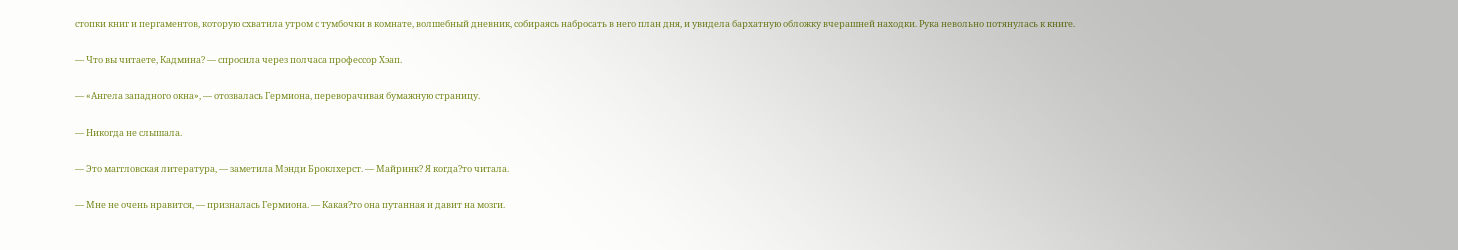стопки книг и пергаментов, которую схватила утром с тумбочки в комнате, волшебный дневник, собираясь набросать в него план дня, и увидела бархатную обложку вчерашней находки. Рука невольно потянулась к книге.

— Что вы читаете, Кадмина? — спросила через полчаса профессор Хэап.

— «Ангела западного окна», — отозвалась Гермиона, переворачивая бумажную страницу.

— Никогда не слышала.

— Это маггловская литература, — заметила Мэнди Броклхерст. — Майринк? Я когда?то читала.

— Мне не очень нравится, — призналась Гермиона. — Какая?то она путанная и давит на мозги.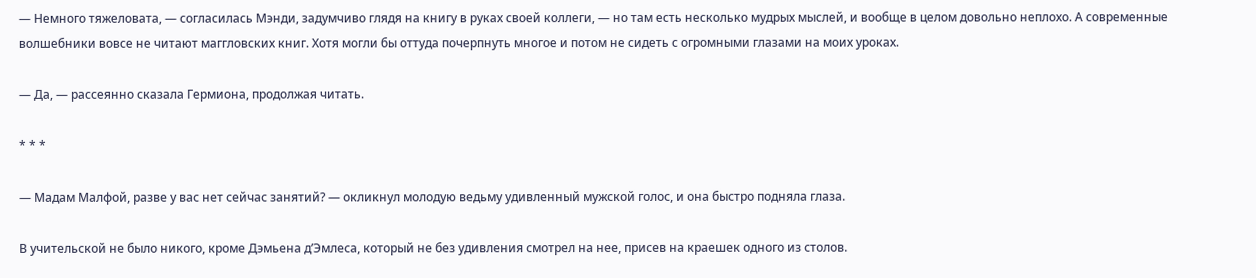— Немного тяжеловата, — согласилась Мэнди, задумчиво глядя на книгу в руках своей коллеги, — но там есть несколько мудрых мыслей, и вообще в целом довольно неплохо. А современные волшебники вовсе не читают маггловских книг. Хотя могли бы оттуда почерпнуть многое и потом не сидеть с огромными глазами на моих уроках.

— Да, — рассеянно сказала Гермиона, продолжая читать.

* * *

— Мадам Малфой, разве у вас нет сейчас занятий? — окликнул молодую ведьму удивленный мужской голос, и она быстро подняла глаза.

В учительской не было никого, кроме Дэмьена д’Эмлеса, который не без удивления смотрел на нее, присев на краешек одного из столов.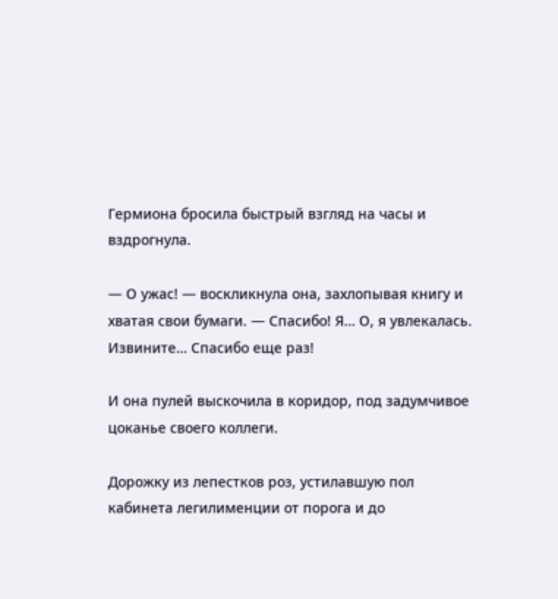Гермиона бросила быстрый взгляд на часы и вздрогнула.

— О ужас! — воскликнула она, захлопывая книгу и хватая свои бумаги. — Спасибо! Я… О, я увлекалась. Извините… Спасибо еще раз!

И она пулей выскочила в коридор, под задумчивое цоканье своего коллеги.

Дорожку из лепестков роз, устилавшую пол кабинета легилименции от порога и до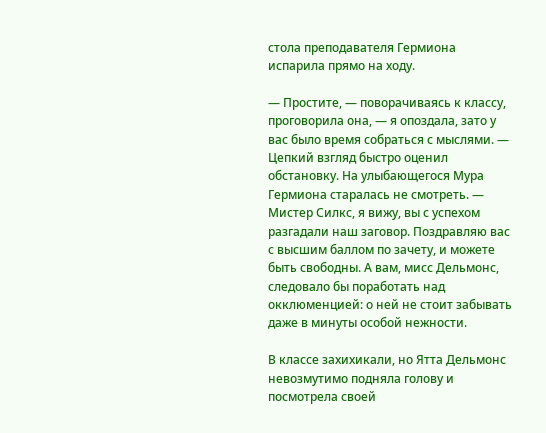стола преподавателя Гермиона испарила прямо на ходу.

— Простите, — поворачиваясь к классу, проговорила она, — я опоздала, зато у вас было время собраться с мыслями. — Цепкий взгляд быстро оценил обстановку. На улыбающегося Мура Гермиона старалась не смотреть. — Мистер Силкс, я вижу, вы с успехом разгадали наш заговор. Поздравляю вас с высшим баллом по зачету, и можете быть свободны. А вам, мисс Дельмонс, следовало бы поработать над окклюменцией: о ней не стоит забывать даже в минуты особой нежности.

В классе захихикали, но Ятта Дельмонс невозмутимо подняла голову и посмотрела своей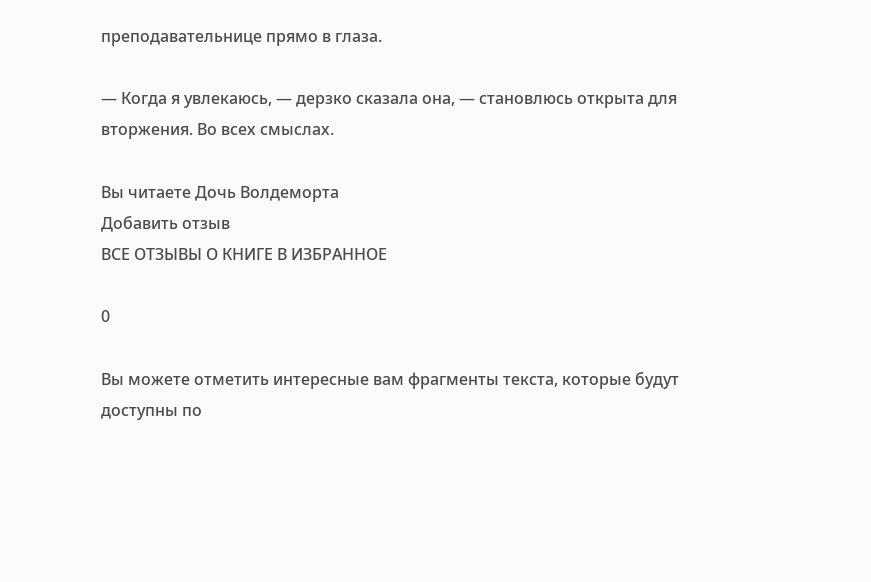преподавательнице прямо в глаза.

— Когда я увлекаюсь, — дерзко сказала она, — становлюсь открыта для вторжения. Во всех смыслах.

Вы читаете Дочь Волдеморта
Добавить отзыв
ВСЕ ОТЗЫВЫ О КНИГЕ В ИЗБРАННОЕ

0

Вы можете отметить интересные вам фрагменты текста, которые будут доступны по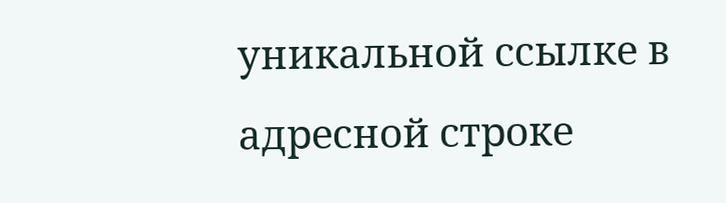уникальной ссылке в адресной строке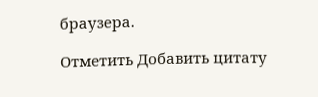браузера.

Отметить Добавить цитату